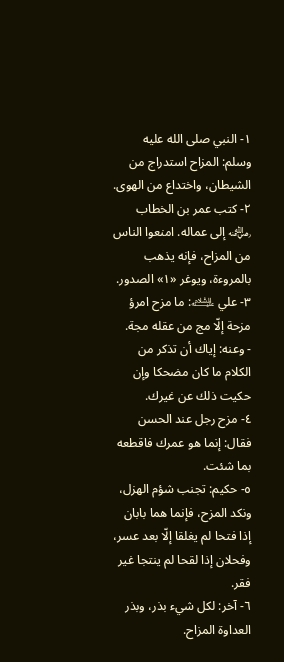١- النبي صلى الله عليه وسلم: المزاح استدراج من الشيطان، واختداع من الهوى.
٢- كتب عمر بن الخطاب ﵁ إلى عماله. امنعوا الناس من المزاح، فإنه يذهب بالمروءة، ويوغر «١» الصدور.
٣- علي ﵇: ما مزح امرؤ مزحة إلّا مج من عقله مجة.
- وعنه: إياك أن تذكر من الكلام ما كان مضحكا وإن حكيت ذلك عن غيرك.
٤- مزح رجل عند الحسن فقال: إنما هو عمرك فاقطعه بما شئت.
٥- حكيم: تجنب شؤم الهزل، ونكد المزح، فإنما هما بابان إذا فتحا لم يغلقا إلّا بعد عسر، وفحلان إذا لقحا لم ينتجا غير فقر.
٦- آخر: لكل شيء بذر، وبذر العداوة المزاح.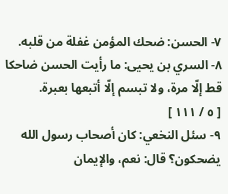٧- الحسن: ضحك المؤمن غفلة من قلبه.
٨- السري بن يحيى: ما رأيت الحسن ضاحكا قط إلّا مرة، ولا تبسم إلّا أتبعها بعبرة.
[ ٥ / ١١١ ]
٩- سئل النخعي: كان أصحاب رسول الله يضحكون؟ قال: نعم، والإيمان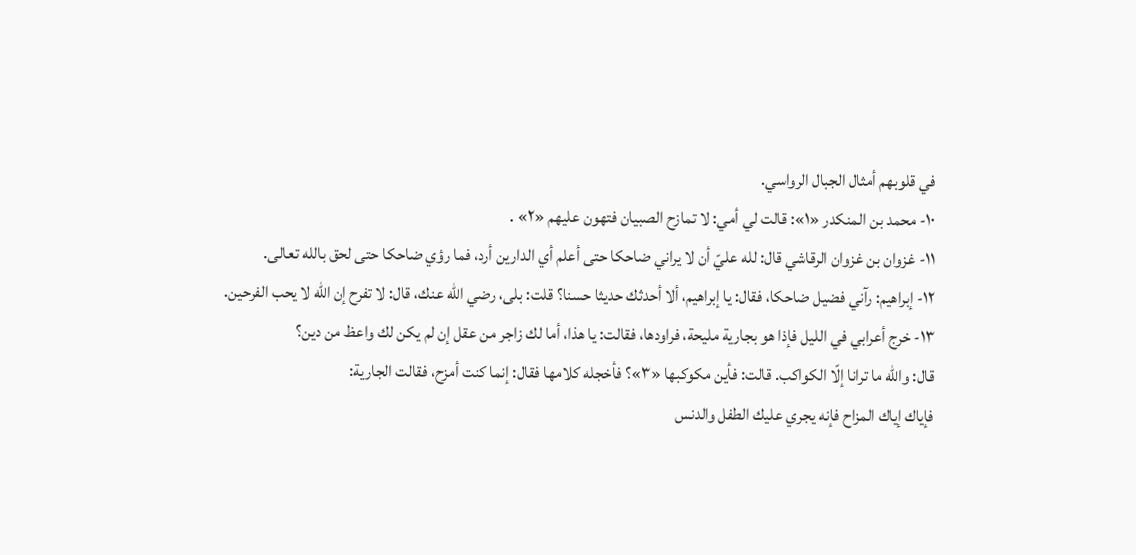في قلوبهم أمثال الجبال الرواسي.
١٠- محمد بن المنكدر «١»: قالت لي أمي: لا تمازح الصبيان فتهون عليهم «٢» .
١١- غزوان بن غزوان الرقاشي قال: لله عليّ أن لا يراني ضاحكا حتى أعلم أي الدارين أرد، فما رؤي ضاحكا حتى لحق بالله تعالى.
١٢- إبراهيم: رآني فضيل ضاحكا، فقال: يا إبراهيم، ألا أحدثك حديثا حسنا؟ قلت: بلى، رضي الله عنك، قال: لا تفرح إن الله لا يحب الفرحين.
١٣- خرج أعرابي في الليل فإذا هو بجارية مليحة، فراودها، فقالت: يا هذا، أما لك زاجر من عقل إن لم يكن لك واعظ من دين؟
قال: والله ما ترانا إلّا الكواكب. قالت: فأين مكوكبها «٣»؟ فأخجله كلامها فقال: إنما كنت أمزح، فقالت الجارية:
فإياك إياك المزاح فإنه يجري عليك الطفل والدنس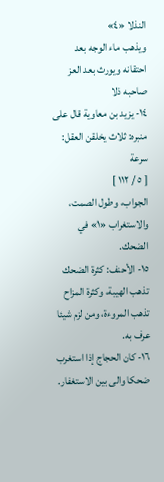النذلا «٤»
ويذهب ماء الوجه بعد احتقانه ويورث بعد العز صاحبه ذلا
١٤- يزيد بن معاوية قال على منبره: ثلاث يخلقن العقل: سرعة
[ ٥ / ١١٢ ]
الجواب، وطول الصمت، والاستغراب «١» في الضحك.
١٥- الأحنف: كثرة الضحك تذهب الهيبة، وكثرة المزاح تذهب المروءة، ومن لزم شيئا عرف به.
١٦- كان الحجاج إذا استغرب ضحكا والى بين الاستغفار.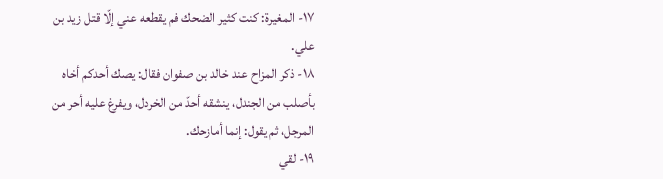١٧- المغيرة: كنت كثير الضحك فم يقطعه عني إلّا قتل زيد بن علي.
١٨- ذكر المزاح عند خالد بن صفوان فقال: يصك أحدكم أخاه بأصلب من الجندل، ينشقه أحدّ من الخردل، ويفرغ عليه أحر من المرجل، ثم يقول: إنما أمازحك.
١٩- لقي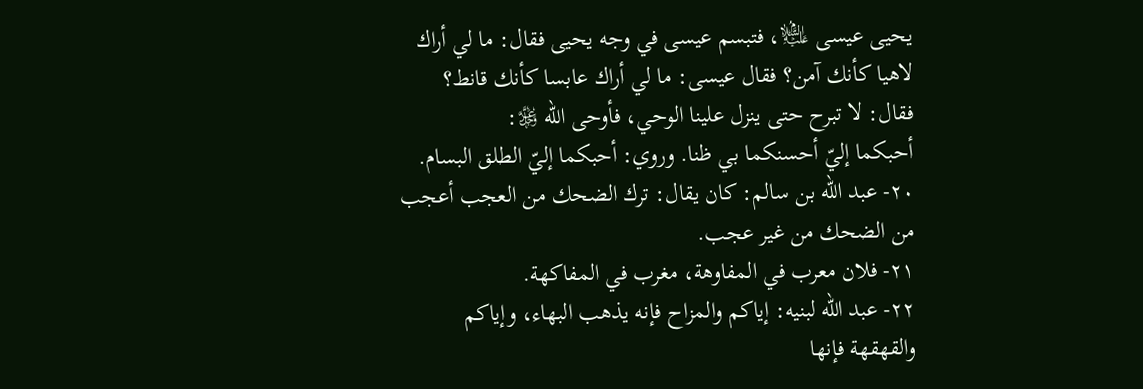يحيى عيسى ﵇، فتبسم عيسى في وجه يحيى فقال: ما لي أراك لاهيا كأنك آمن؟ فقال عيسى: ما لي أراك عابسا كأنك قانط؟ فقال: لا تبرح حتى ينزل علينا الوحي، فأوحى الله ﷿:
أحبكما إليّ أحسنكما بي ظنا. وروي: أحبكما إليّ الطلق البسام.
٢٠- عبد الله بن سالم: كان يقال: ترك الضحك من العجب أعجب من الضحك من غير عجب.
٢١- فلان معرب في المفاوهة، مغرب في المفاكهة.
٢٢- عبد الله لبنيه: إياكم والمزاح فإنه يذهب البهاء، وإياكم والقهقهة فإنها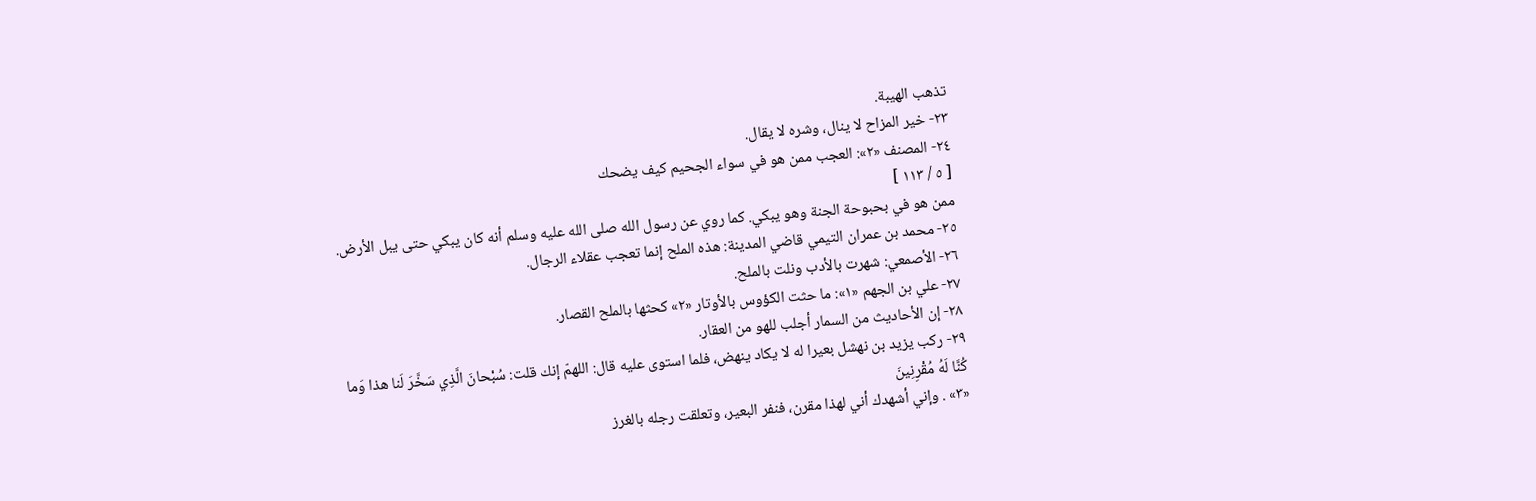تذهب الهيبة.
٢٣- خير المزاح لا ينال، وشره لا يقال.
٢٤- المصنف «٢»: العجب ممن هو في سواء الجحيم كيف يضحك
[ ٥ / ١١٣ ]
ممن هو في بحبوحة الجنة وهو يبكي. كما روي عن رسول الله صلى الله عليه وسلم أنه كان يبكي حتى يبل الأرض.
٢٥- محمد بن عمران التيمي قاضي المدينة: هذه الملح إنما تعجب عقلاء الرجال.
٢٦- الأصمعي: شهرت بالأدب ونلت بالملح.
٢٧- علي بن الجهم «١»: ما حثت الكؤوس بالأوتار «٢» كحثها بالملح القصار.
٢٨- إن الأحاديث من السمار أجلب للهو من العقار.
٢٩- ركب يزيد بن نهشل بعيرا له لا يكاد ينهض، فلما استوى عليه قال: اللهمّ إنك قلت: سُبْحانَ الَّذِي سَخَّرَ لَنا هذا وَما كُنَّا لَهُ مُقْرِنِينَ
«٣» . وإني أشهدك أني لهذا مقرن، فنفر البعير، وتعلقت رجله بالغرز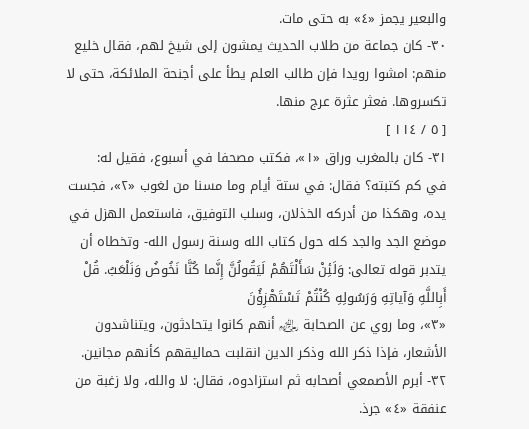والبعير يجمز «٤» به حتى مات.
٣٠- كان جماعة من طلاب الحديث يمشون إلى شيخ لهم، فقال خليع منهم: امشوا رويدا فإن طالب العلم يطأ على أجنحة الملائكة، حتى لا تكسروها. فعثر عثرة عرج منها.
[ ٥ / ١١٤ ]
٣١- كان بالمغرب وراق «١»، فكتب مصحفا في أسبوع، فقيل له:
في كم كتبته؟ فقال: في ستة أيام وما مسنا من لغوب «٢»، فجست يده، وهكذا من أدركه الخذلان، وسلب التوفيق، فاستعمل الهزل في موضع الجد والجد كله حول كتاب الله وسنة رسول الله- وتخطاه أن يتدبر قوله تعالى: وَلَئِنْ سَأَلْتَهُمْ لَيَقُولُنَّ إِنَّما كُنَّا نَخُوضُ وَنَلْعَبُ. قُلْ أَبِاللَّهِ وَآياتِهِ وَرَسُولِهِ كُنْتُمْ تَسْتَهْزِؤُنَ
«٣»، وما روي عن الصحابة ﵃ أنهم كانوا يتحادثون، ويتناشدون الأشعار، فإذا ذكر الله وذكر الدين انقلبت حماليقهم كأنهم مجانين.
٣٢- أبرم الأصمعي أصحابه ثم استزادوه، فقال: لا والله، ولا زغبة من عنفقة «٤» جرذ.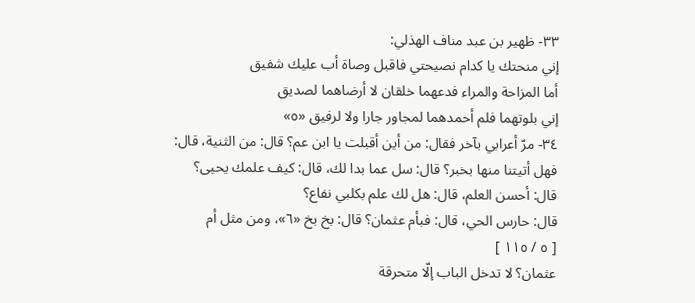٣٣- ظهير بن عبد مناف الهذلي:
إني منحتك يا كدام نصيحتي فاقبل وصاة أب عليك شفيق
أما المزاحة والمراء فدعهما خلقان لا أرضاهما لصديق
إني بلوتهما فلم أحمدهما لمجاور جارا ولا لرفيق «٥»
٣٤- مرّ أعرابي بآخر فقال: من أين أقبلت يا ابن عم؟ قال: من الثنية، قال: فهل أتيتنا منها بخبر؟ قال: سل عما بدا لك، قال: كيف علمك يحيى؟ قال: أحسن العلم، قال: هل لك علم بكلبي نفاع؟
قال: حارس الحي، قال: فبأم عثمان؟ قال: بخ بخ «٦»، ومن مثل أم
[ ٥ / ١١٥ ]
عثمان؟ لا تدخل الباب إلّا متحرقة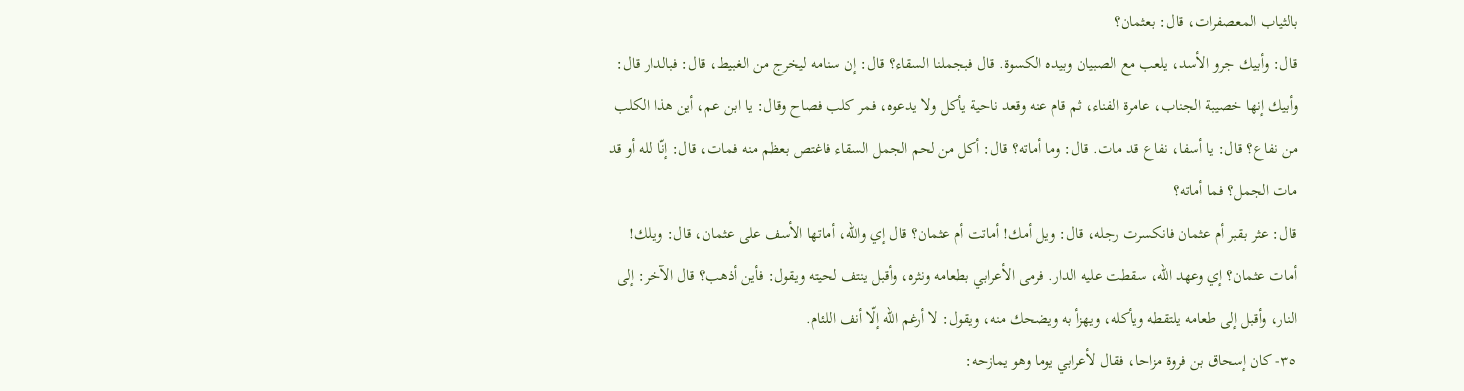بالثياب المعصفرات، قال: بعثمان؟
قال: وأبيك جرو الأسد، يلعب مع الصبيان وبيده الكسوة. قال فبجملنا السقاء؟ قال: إن سنامه ليخرج من الغبيط، قال: فبالدار قال: وأبيك إنها خصيبة الجناب، عامرة الفناء، ثم قام عنه وقعد ناحية يأكل ولا يدعوه، فمر كلب فصاح وقال: يا ابن عم، أين هذا الكلب من نفاع؟ قال: يا أسفا، نفاع قد مات. قال: وما أماته؟ قال: أكل من لحم الجمل السقاء فاغتص بعظم منه فمات، قال: إنّا لله أو قد مات الجمل؟ فما أماته؟
قال: عثر بقبر أم عثمان فانكسرت رجله، قال: ويل أمك! أماتت أم عثمان؟ قال إي والله، أماتها الأسف على عثمان، قال: ويلك! أمات عثمان؟ إي وعهد الله، سقطت عليه الدار. فرمى الأعرابي بطعامه ونثره، وأقبل ينتف لحيته ويقول: فأين أذهب؟ قال الآخر: إلى النار، وأقبل إلى طعامه يلتقطه ويأكله، ويهزأ به ويضحك منه، ويقول: لا أرغم الله إلّا أنف اللئام.
٣٥- كان إسحاق بن فروة مزاحا، فقال لأعرابي يوما وهو يمازحه: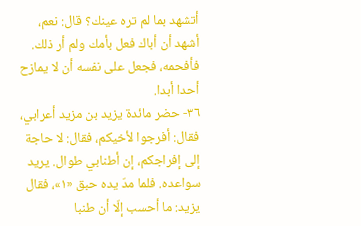أتشهد بما لم تره عينك؟ قال: نعم، أشهد أن أباك فعل بأمك ولم أر ذلك. فأفحمه، فجعل على نفسه أن لا يمازح أحدا أبدا.
٣٦- حضر مائدة يزيد بن مزيد أعرابي، فقال: أفرجوا لأخيكم، فقال: لا حاجة إلى إفراجكم، إن أطنابي طوال. يريد سواعده. فلما مدّ يده حبق «١»، فقال يزيد: ما أحسب إلّا أن طنبا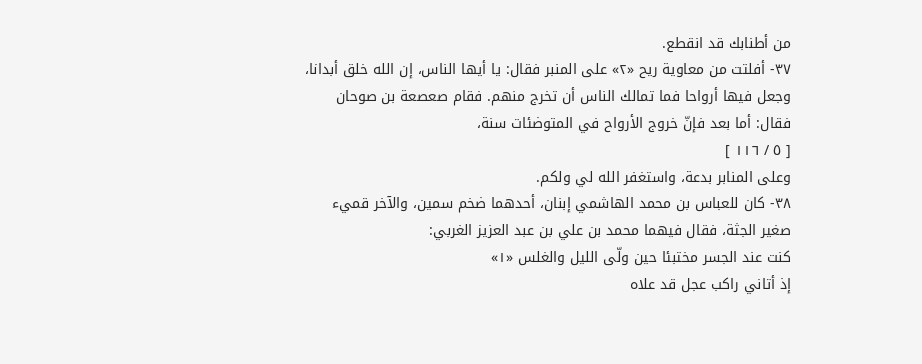من أطنابك قد انقطع.
٣٧- أفلتت من معاوية ريح «٢» على المنبر فقال: يا أيها الناس، إن الله خلق أبدانا، وجعل فيها أرواحا فما تمالك الناس أن تخرج منهم. فقام صعصعة بن صوحان فقال: أما بعد فإنّ خروج الأرواح في المتوضئات سنة،
[ ٥ / ١١٦ ]
وعلى المنابر بدعة، واستغفر الله لي ولكم.
٣٨- كان للعباس بن محمد الهاشمي إبنان، أحدهما ضخم سمين، والآخر قميء صغير الجثة، فقال فيهما محمد بن علي بن عبد العزيز الغربي:
كنت عند الجسر مختبئا حين ولّى الليل والغلس «١»
إذ أتاني راكب عجل قد علاه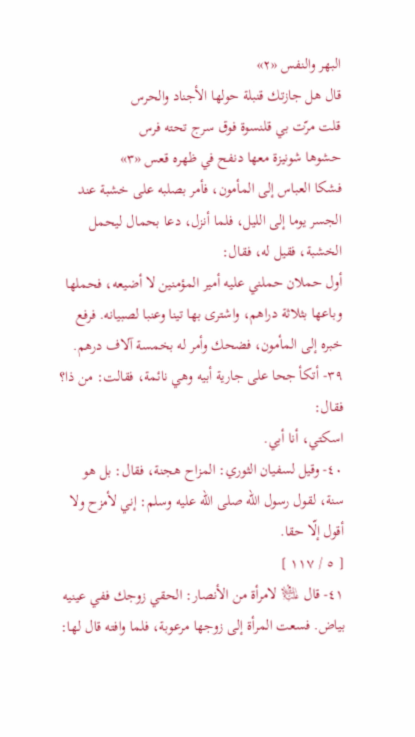البهر والنفس «٢»
قال هل جازتك قنبلة حولها الأجناد والحرس
قلت مرّت بي قلنسوة فوق سرج تحته فرس
حشوها شونيزة معها دنفح في ظهره قعس «٣»
فشكا العباس إلى المأمون، فأمر بصلبه على خشبة عند الجسر يوما إلى الليل، فلما أنزل، دعا بحمال ليحمل الخشبة، فقيل له، فقال:
أول حملان حملني عليه أمير المؤمنين لا أضيعه، فحملها وباعها بثلاثة دراهم، واشترى بها تينا وعنبا لصبيانه. فرفع خبره إلى المأمون، فضحك وأمر له بخمسة آلاف درهم.
٣٩- أتكأ جحا على جارية أبيه وهي نائمة، فقالت: من ذا؟ فقال:
اسكتي، أنا أبي.
٤٠- وقيل لسفيان الثوري: المزاح هجنة، فقال: بل هو سنة، لقول رسول الله صلى الله عليه وسلم: إني لأمزح ولا أقول إلّا حقا.
[ ٥ / ١١٧ ]
٤١- قال ﵇ لامرأة من الأنصار: الحقي زوجك ففي عينيه بياض. فسعت المرأة إلى زوجها مرعوبة، فلما وافته قال لها: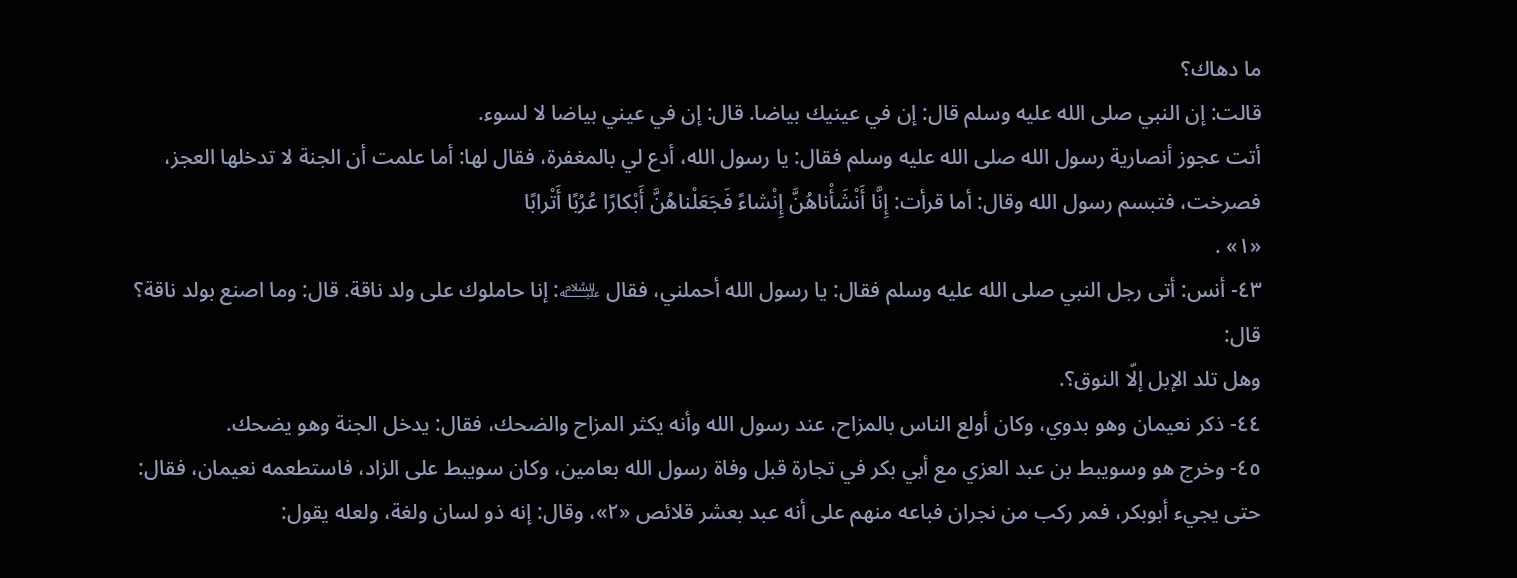ما دهاك؟
قالت: إن النبي صلى الله عليه وسلم قال: إن في عينيك بياضا. قال: إن في عيني بياضا لا لسوء.
أتت عجوز أنصارية رسول الله صلى الله عليه وسلم فقال: يا رسول الله، أدع لي بالمغفرة، فقال لها: أما علمت أن الجنة لا تدخلها العجز، فصرخت، فتبسم رسول الله وقال: أما قرأت: إِنَّا أَنْشَأْناهُنَّ إِنْشاءً فَجَعَلْناهُنَّ أَبْكارًا عُرُبًا أَتْرابًا
«١» .
٤٣- أنس: أتى رجل النبي صلى الله عليه وسلم فقال: يا رسول الله أحملني، فقال ﵇: إنا حاملوك على ولد ناقة. قال: وما اصنع بولد ناقة؟ قال:
وهل تلد الإبل إلّا النوق؟.
٤٤- ذكر نعيمان وهو بدوي، وكان أولع الناس بالمزاح، عند رسول الله وأنه يكثر المزاح والضحك، فقال: يدخل الجنة وهو يضحك.
٤٥- وخرج هو وسويبط بن عبد العزي مع أبي بكر في تجارة قبل وفاة رسول الله بعامين، وكان سويبط على الزاد، فاستطعمه نعيمان، فقال:
حتى يجيء أبوبكر، فمر ركب من نجران فباعه منهم على أنه عبد بعشر قلائص «٢»، وقال: إنه ذو لسان ولغة، ولعله يقول: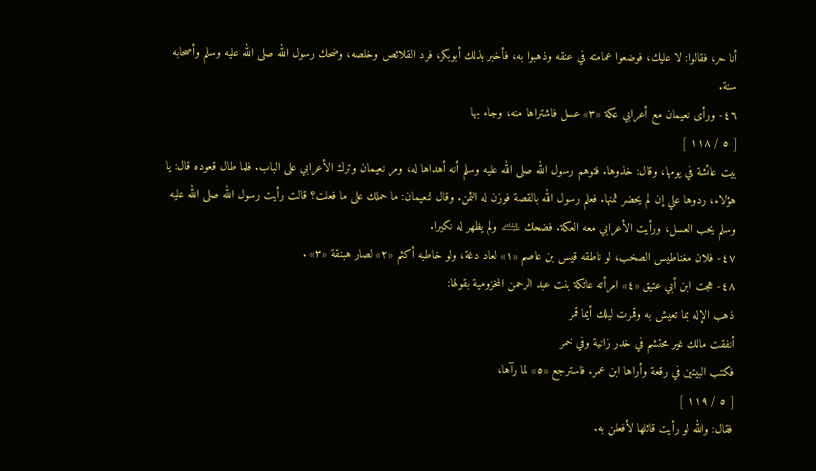أنا حر، فقالوا: لا عليك، فوضعوا عمامته في عنقه وذهبوا به، فأخبر بذلك أبوبكر، فرد القلائص وخلصه، وضحك رسول الله صلى الله عليه وسلم وأصحابه سنة.
٤٦- ورأى نعيمان مع أعرابي عكة «٣» عسل فاشتراها منه، وجاء بها
[ ٥ / ١١٨ ]
بيت عائشة في يومها، وقال: خذوها. فتوهم رسول الله صلى الله عليه وسلم أنه أهداها له، ومر نعيمان وترك الأعرابي على الباب. فلما طال قعوده قال: يا هؤلاء، ردوها علي إن لم يحضر ثمنها. فعلم رسول الله بالقصة فوزن له الثمن. وقال لنعيمان: ما حملك على ما فعلت؟ قالت رأيت رسول الله صلى الله عليه وسلم يحب العسل، ورأيت الأعرابي معه العكة. فضحك ﵇ ولم يظهر له نكيرا.
٤٧- فلان مغناطيس الصخب، لو ناطقه قيس بن عاصم «١» لعاد دغة، ولو خاطبه أكثم «٢» لصار هبنقة «٣» .
٤٨- هجت ابن أبي عتيق «٤» امرأته عاتكة بنت عبد الرحمن المخزومية بقولها:
ذهب الإله بما تعيش به وقمرت ليلك أيما قمر
أنفقت مالك غير محتشم في خدر زانية وفي خمر
فكتب البيتين في رقعة وأراها ابن عمر. فاسترجع «٥» لما رآها،
[ ٥ / ١١٩ ]
فقال: والله لو رأيت قائلها لأفعلن به.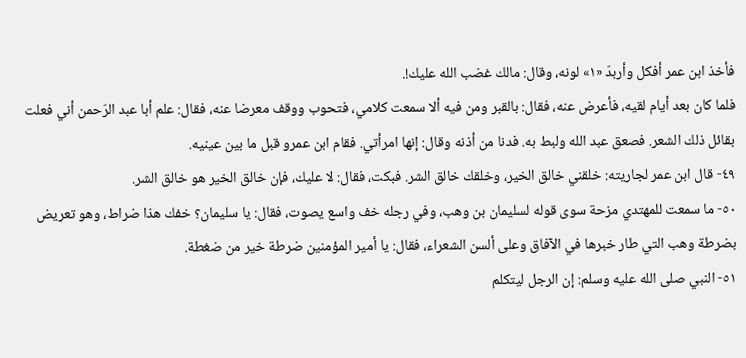فأخذ ابن عمر أفكل وأربدّ «١» لونه، وقال: مالك غضب الله عليك!.
فلما كان بعد أيام لقيه، فأعرض عنه، فقال: بالقبر ومن فيه ألا سمعت كلامي، فتحوب ووقف معرضا عنه، فقال: علم أبا عبد الرّحمن أني فعلت بقائل ذلك الشعر. فصعق عبد الله ولبط به. فدنا من أذنه وقال: إنها امرأتي. فقام ابن عمرو قبل ما بين عينيه.
٤٩- قال ابن عمر لجاريته: خلقني خالق الخير، وخلقك خالق الشر. فبكت، فقال: لا عليك، فإن خالق الخير هو خالق الشر.
٥٠- ما سمعت للمهتدي مزحة سوى قوله لسليمان بن وهب، وفي رجله خف واسع يصوت، فقال: يا سليمان؟ خفك هذا ضراط، وهو تعريض بضرطة وهب التي طار خبرها في الآفاق وعلى ألسن الشعراء، فقال: يا أمير المؤمنين ضرطة خير من ضغطة.
٥١- النبي صلى الله عليه وسلم: إن الرجل ليتكلم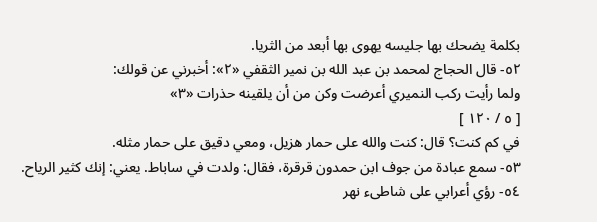بكلمة يضحك بها جليسه يهوى بها أبعد من الثريا.
٥٢- قال الحجاج لمحمد بن عبد الله بن نمير الثقفي «٢»: أخبرني عن قولك:
ولما رأيت ركب النميري أعرضت وكن من أن يلقينه حذرات «٣»
[ ٥ / ١٢٠ ]
في كم كنت؟ قال: كنت والله على حمار هزيل، ومعي دقيق على حمار مثله.
٥٣- سمع عبادة من جوف ابن حمدون قرقرة، فقال: ولدت في ساباط. يعني: إنك كثير الرياح.
٥٤- رؤي أعرابي على شاطىء نهر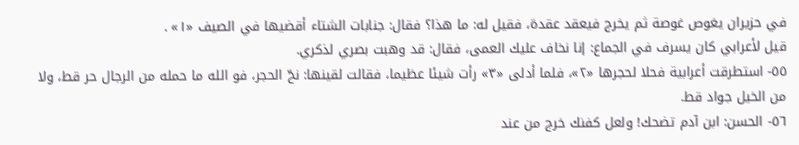في حزيران يغوص غوصة ثم يخرج فيعقد عقدة، فقيل له: ما هذا؟ فقال: جنابات الشتاء أقضيها في الصيف «١» .
قيل لأعرابي كان يسرف في الجماع: إنا نخاف عليك العمى، فقال: قد وهبت بصري لذكري.
٥٥- استطرقت أعرابية فحلا لحجرها «٢»، فلما أدلى «٣» رأت شيئا عظيما، فقالت لقينها: نحّ الحجر، فو الله ما حمله من الرجال حر قط، ولا من الخيل جواد قط.
٥٦- الحسن: ابن آدم تضحك! ولعل كفنك خرج من عند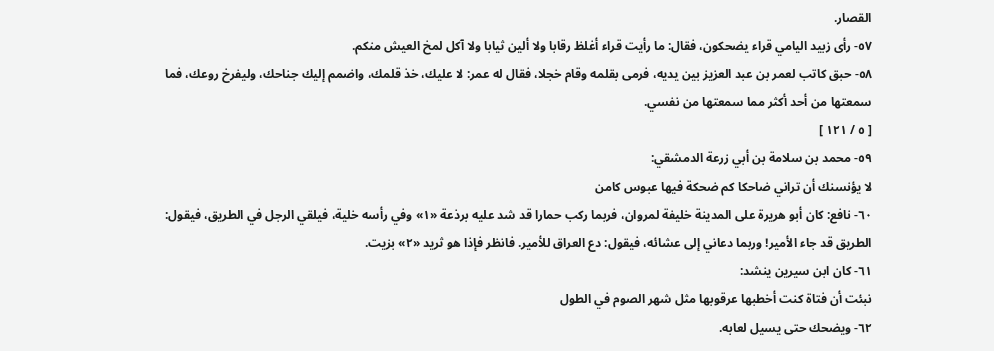القصار.
٥٧- رأى زبيد اليامي قراء يضحكون، فقال: ما رأيت قراء أغلظ رقابا ولا ألين ثيابا ولا آكل لمخ العيش منكم.
٥٨- حبق كاتب لعمر بن عبد العزيز بين يديه، فرمى بقلمه وقام خجلا، فقال له عمر: لا عليك، خذ قلمك، واضمم إليك جناحك، وليفرخ روعك، فما سمعتها من أحد أكثر مما سمعتها من نفسي.
[ ٥ / ١٢١ ]
٥٩- محمد بن سلامة بن أبي زرعة الدمشقي:
لا يؤنسنك أن تراني ضاحكا كم ضحكة فيها عبوس كامن
٦٠- نافع: كان أبو هريرة على المدينة خليفة لمروان، فربما ركب حمارا قد شد عليه برذعة «١» وفي رأسه خلية، فيلقي الرجل في الطريق، فيقول: الطريق قد جاء الأمير! وربما دعاني إلى عشائه، فيقول: دع العراق للأمير. فانظر فإذا هو ثريد «٢» بزيت.
٦١- كان ابن سيرين ينشد:
نبئت أن فتاة كنت أخطبها عرقوبها مثل شهر الصوم في الطول
٦٢- ويضحك حتى يسيل لعابه.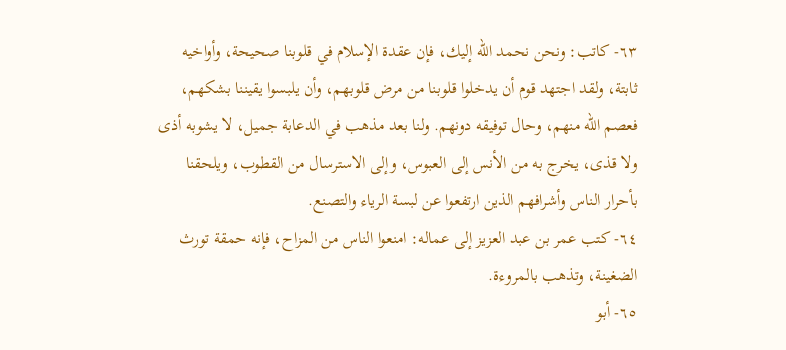٦٣- كاتب: ونحن نحمد الله إليك، فإن عقدة الإسلام في قلوبنا صحيحة، وأواخيه ثابتة، ولقد اجتهد قوم أن يدخلوا قلوبنا من مرض قلوبهم، وأن يلبسوا يقيننا بشكهم، فعصم الله منهم، وحال توفيقه دونهم. ولنا بعد مذهب في الدعابة جميل، لا يشوبه أذى ولا قذى، يخرج به من الأنس إلى العبوس، وإلى الاسترسال من القطوب، ويلحقنا بأحرار الناس وأشرافهم الذين ارتفعوا عن لبسة الرياء والتصنع.
٦٤- كتب عمر بن عبد العزيز إلى عماله: امنعوا الناس من المزاح، فإنه حمقة تورث الضغينة، وتذهب بالمروءة.
٦٥- أبو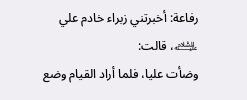رفاعة: أخبرتني زبراء خادم علي ﵇، قالت:
وضأت عليا، فلما أراد القيام وضع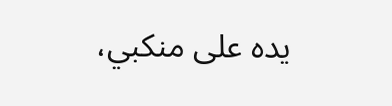يده على منكبي،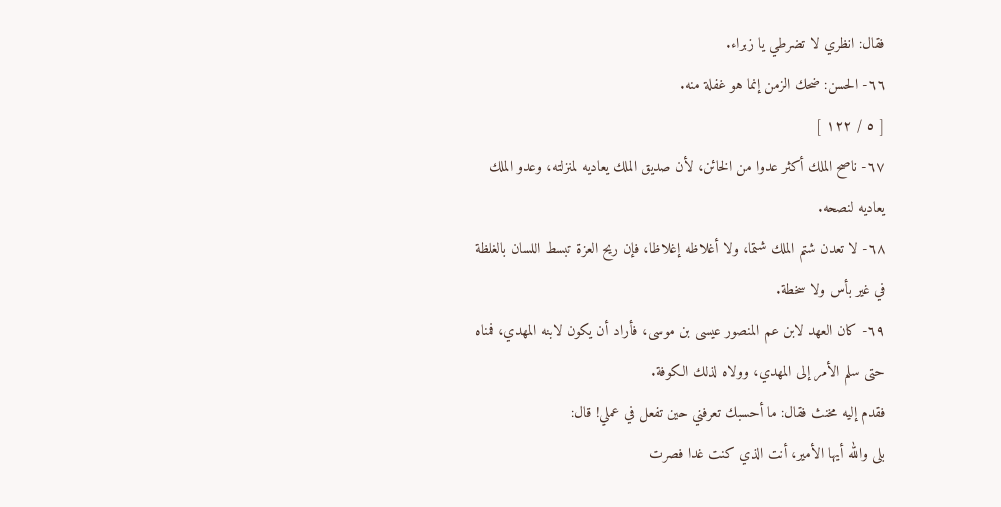فقال: انظري لا تضرطي يا زبراء.
٦٦- الحسن: ضحك الزمن إنما هو غفلة منه.
[ ٥ / ١٢٢ ]
٦٧- ناصح الملك أكثر عدوا من الخائن، لأن صديق الملك يعاديه لمنزلته، وعدو الملك يعاديه لنصحه.
٦٨- لا تعدن شتم الملك شتما، ولا أغلاظه إغلاظا، فإن ريح العزة تبسط اللسان بالغلظة في غير بأس ولا سخطة.
٦٩- كان العهد لابن عم المنصور عيسى بن موسى، فأراد أن يكون لابنه المهدي، فمناه حتى سلم الأمر إلى المهدي، وولاه لذلك الكوفة.
فقدم إليه مخنث فقال: ما أحسبك تعرفني حين تفعل في عملي! قال:
بلى والله أيها الأمير، أنت الذي كنت غدا فصرت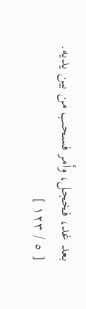بعد غد، فخجل، وأمر فسحب من بين يديه.
[ ٥ / ١٢٣ ]